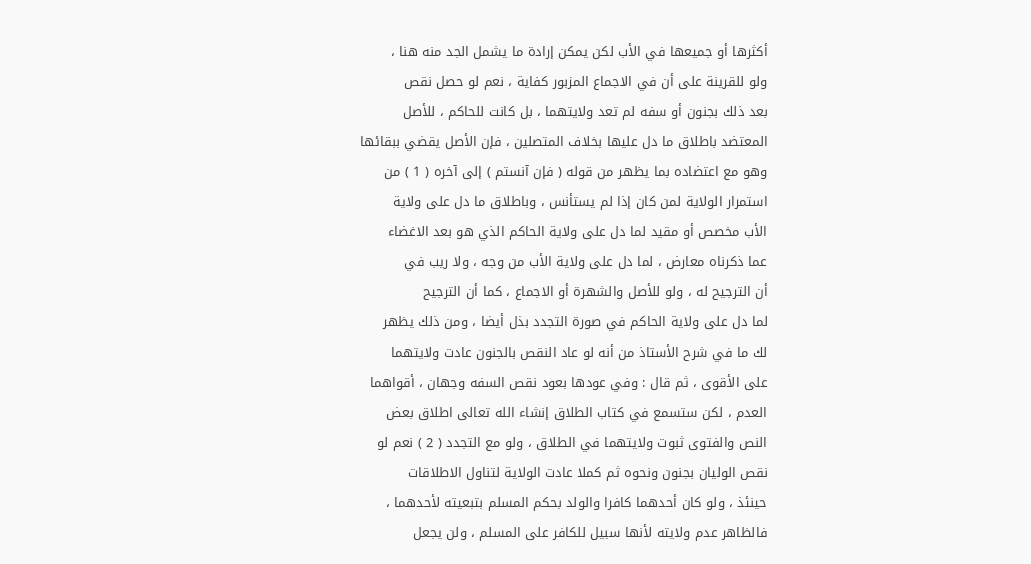أكثرها أو جميعها في الأب لكن يمكن إرادة ما يشمل الجد منه هنا ،
ولو للقرينة على أن في الاجماع المزبور كفاية ، نعم لو حصل نقص
بعد ذلك بجنون أو سفه لم تعد ولايتهما ، بل كانت للحاكم ، للأصل
المعتضد باطلاق ما دل عليها بخلاف المتصلين ، فإن الأصل يقضي ببقائها
وهو مع اعتضاده بما يظهر من قوله ( فإن آنستم ) إلى آخره ( 1 ) من
استمرار الولاية لمن كان إذا لم يستأنس ، وباطلاق ما دل على ولاية
الأب مخصص أو مقيد لما دل على ولاية الحاكم الذي هو بعد الاغضاء
عما ذكرناه معارض ، لما دل على ولاية الأب من وجه ، ولا ريب في
أن الترجيح له ، ولو للأصل والشهرة أو الاجماع ، كما أن الترجيح
لما دل على ولاية الحاكم في صورة التجدد بذل أيضا ، ومن ذلك يظهر
لك ما في شرح الأستاذ من أنه لو عاد النقص بالجنون عادت ولايتهما
على الأقوى ، ثم قال : وفي عودها بعود نقص السفه وجهان ، أقواهما
العدم ، لكن ستسمع في كتاب الطلاق إنشاء الله تعالى اطلاق بعض
النص والفتوى ثبوت ولايتهما في الطلاق ، ولو مع التجدد ( 2 ) نعم لو
نقص الوليان بجنون ونحوه ثم كملا عادت الولاية لتناول الاطلاقات
حينئذ ، ولو كان أحدهما كافرا والولد بحكم المسلم بتبعيته لأحدهما ،
فالظاهر عدم ولايته لأنها سبيل للكافر على المسلم ، ولن يجعل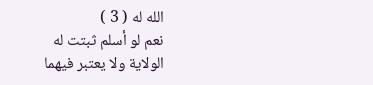الله له ( 3 )
نعم لو أسلم ثبتت له الولاية ولا يعتبر فيهما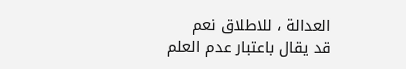العدالة ، للاطلاق نعم
قد يقال باعتبار عدم العلم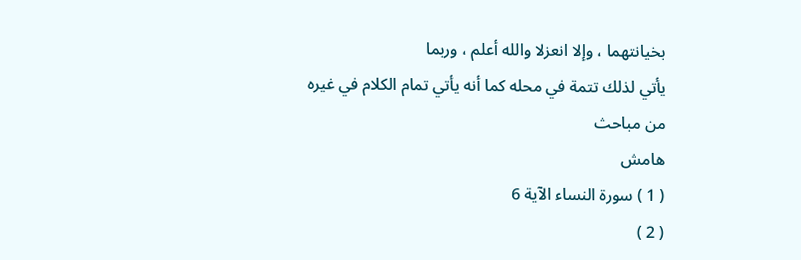بخيانتهما ، وإلا انعزلا والله أعلم ، وربما
يأتي لذلك تتمة في محله كما أنه يأتي تمام الكلام في غيره من مباحث
هامش
( 1 ) سورة النساء الآية 6
( 2 )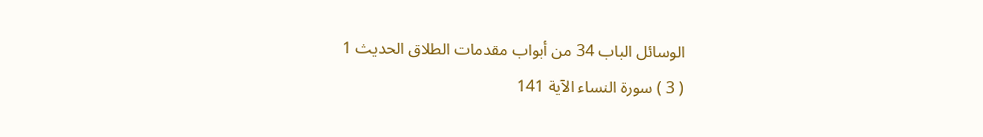الوسائل الباب 34 من أبواب مقدمات الطلاق الحديث 1
( 3 ) سورة النساء الآية 141